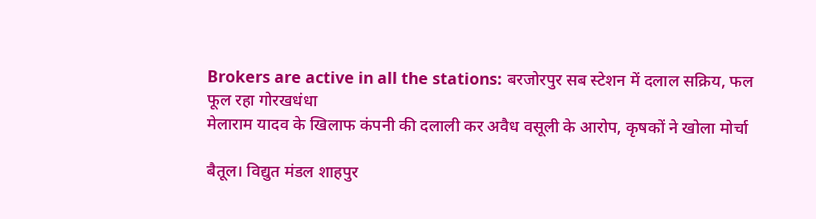Brokers are active in all the stations: बरजोरपुर सब स्टेशन में दलाल सक्रिय, फल फूल रहा गोरखधंधा
मेलाराम यादव के खिलाफ कंपनी की दलाली कर अवैध वसूली के आरोप, कृषकों ने खोला मोर्चा

बैतूल। विद्युत मंडल शाहपुर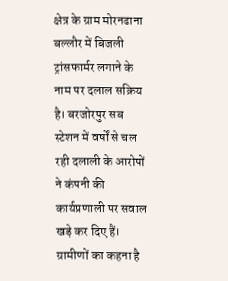क्षेत्र के ग्राम मोरनढाना बल्लौर में बिजली ट्रांसफार्मर लगाने के नाम पर दलाल सक्रिय है। बरजोरपुर सब स्टेशन में वर्षों से चल रही दलाली के आरोपों ने कंपनी की कार्यप्रणाली पर सवाल खड़े कर दिए हैं। ग्रामीणों का कहना है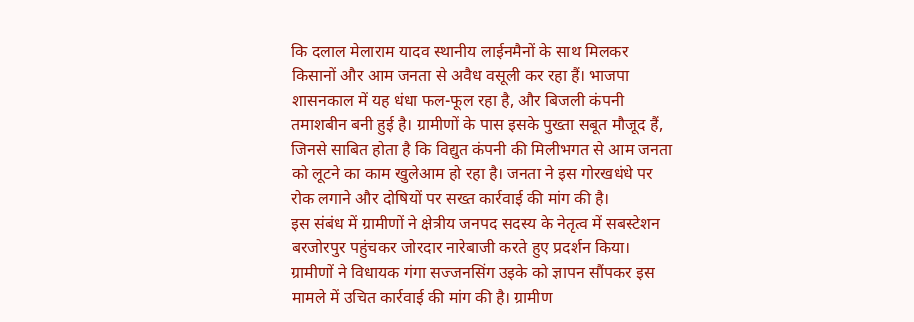कि दलाल मेलाराम यादव स्थानीय लाईनमैनों के साथ मिलकर किसानों और आम जनता से अवैध वसूली कर रहा हैं। भाजपा शासनकाल में यह धंधा फल-फूल रहा है, और बिजली कंपनी तमाशबीन बनी हुई है। ग्रामीणों के पास इसके पुख्ता सबूत मौजूद हैं, जिनसे साबित होता है कि विद्युत कंपनी की मिलीभगत से आम जनता को लूटने का काम खुलेआम हो रहा है। जनता ने इस गोरखधंधे पर रोक लगाने और दोषियों पर सख्त कार्रवाई की मांग की है।
इस संबंध में ग्रामीणों ने क्षेत्रीय जनपद सदस्य के नेतृत्व में सबस्टेशन बरजोरपुर पहुंचकर जोरदार नारेबाजी करते हुए प्रदर्शन किया। ग्रामीणों ने विधायक गंगा सज्जनसिंग उइके को ज्ञापन सौंपकर इस मामले में उचित कार्रवाई की मांग की है। ग्रामीण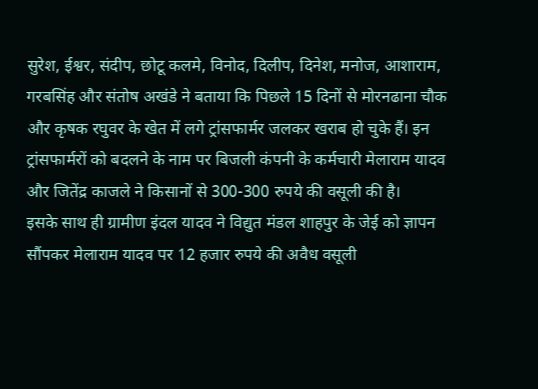सुरेश, ईश्वर, संदीप, छोटू कलमे, विनोद, दिलीप, दिनेश, मनोज, आशाराम, गरबसिंह और संतोष अखंडे ने बताया कि पिछले 15 दिनों से मोरनढाना चौक और कृषक रघुवर के खेत में लगे ट्रांसफार्मर जलकर खराब हो चुके हैं। इन ट्रांसफार्मरों को बदलने के नाम पर बिजली कंपनी के कर्मचारी मेलाराम यादव और जितेंद्र काजले ने किसानों से 300-300 रुपये की वसूली की है।
इसके साथ ही ग्रामीण इंदल यादव ने विद्युत मंडल शाहपुर के जेई को ज्ञापन सौंपकर मेलाराम यादव पर 12 हजार रुपये की अवैध वसूली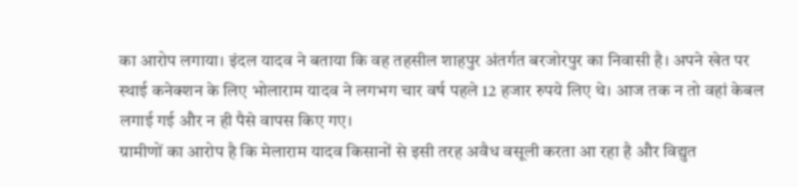का आरोप लगाया। इंदल यादव ने बताया कि वह तहसील शाहपुर अंतर्गत बरजोरपुर का निवासी है। अपने खेत पर स्थाई कनेक्शन के लिए भोलाराम यादव ने लगभग चार वर्ष पहले 12 हजार रुपये लिए थे। आज तक न तो वहां केबल लगाई गई और न ही पैसे वापस किए गए।
ग्रामीणों का आरोप है कि मेलाराम यादव किसानों से इसी तरह अवैध वसूली करता आ रहा है और विद्युत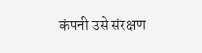कंपनी उसे संरक्षण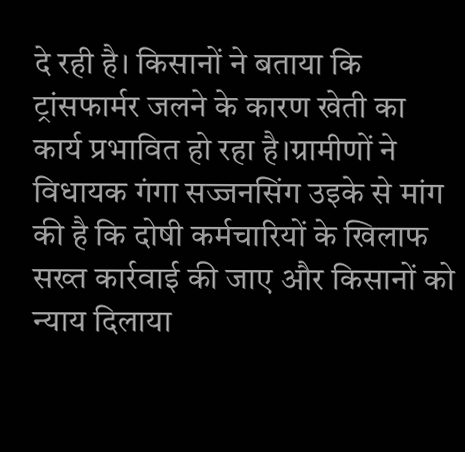दे रही है। किसानों ने बताया कि ट्रांसफार्मर जलने के कारण खेती का कार्य प्रभावित हो रहा है।ग्रामीणों ने विधायक गंगा सज्जनसिंग उइके से मांग की है कि दोषी कर्मचारियों के खिलाफ सख्त कार्रवाई की जाए और किसानों को न्याय दिलाया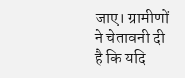जाए। ग्रामीणों ने चेतावनी दी है कि यदि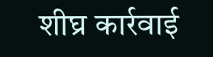शीघ्र कार्रवाई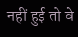नहीं हुई तो वे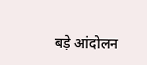बड़े आंदोलन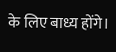के लिए बाध्य होंगे।